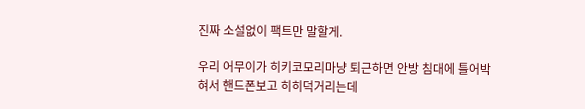진짜 소설없이 팩트만 말할게.

우리 어무이가 히키코모리마냥 퇴근하면 안방 침대에 틀어박혀서 핸드폰보고 히히덕거리는데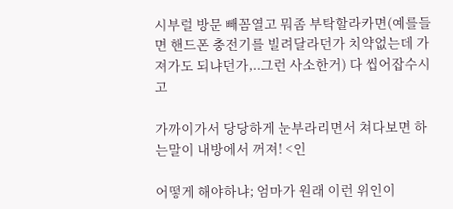시부럴 방문 빼꼼열고 뭐좀 부탁할라카면(예를들면 핸드폰 충전기를 빌려달라던가 치약없는데 가져가도 되냐던가,..그런 사소한거) 다 씹어잡수시고

가까이가서 당당하게 눈부라리면서 쳐다보면 하는말이 내방에서 꺼져! <인

어떻게 해야하냐; 엄마가 원래 이런 위인이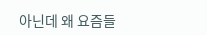아닌데 왜 요즘들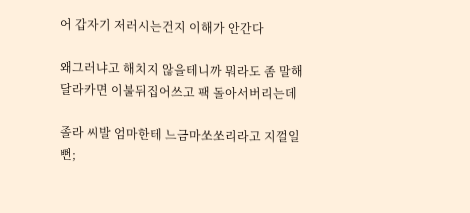어 갑자기 저러시는건지 이해가 안간다

왜그러냐고 해치지 않을테니까 뭐라도 좀 말해달라카면 이불뒤집어쓰고 팩 돌아서버리는데

졸라 씨발 엄마한테 느금마쏘쏘리라고 지껄일뻔;